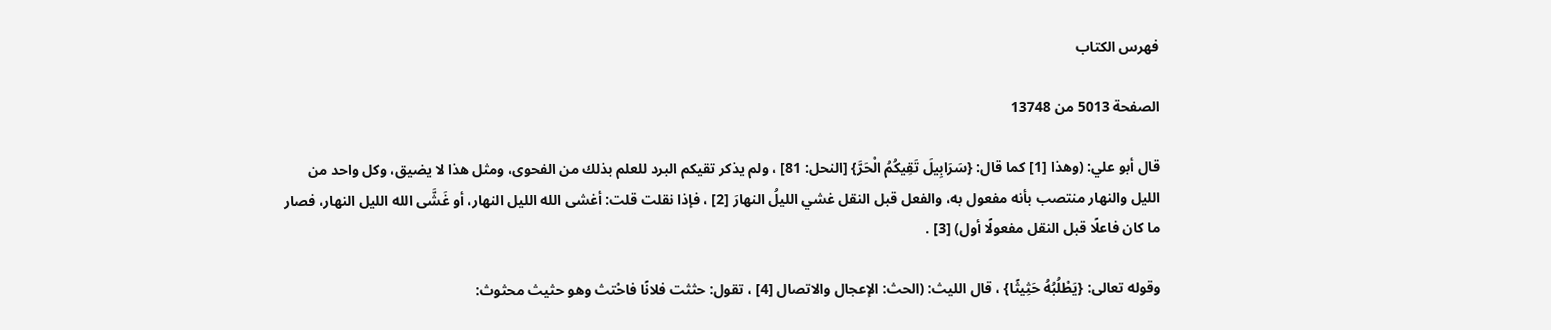فهرس الكتاب

الصفحة 5013 من 13748

قال أبو علي: (وهذا [1] كما قال: {سَرَابِيلَ تَقِيكُمُ الْحَرَّ} [النحل: 81] ، ولم يذكر تقيكم البرد للعلم بذلك من الفحوى، ومثل هذا لا يضيق، وكل واحد من الليل والنهار منتصب بأنه مفعول به، والفعل قبل النقل غشي الليلُ النهارَ [2] ، فإذا نقلت قلت: أغشى الله الليل النهار، أو غَشَّى الله الليل النهار، فصار ما كان فاعلًا قبل النقل مفعولًا أول) [3] .

وقوله تعالى: {يَطْلُبُهُ حَثِيثًا} ، قال الليث: (الحث: الإعجال والاتصال [4] ، تقول: حثثت فلانًا فاحْتث وهو حثيث محثوث: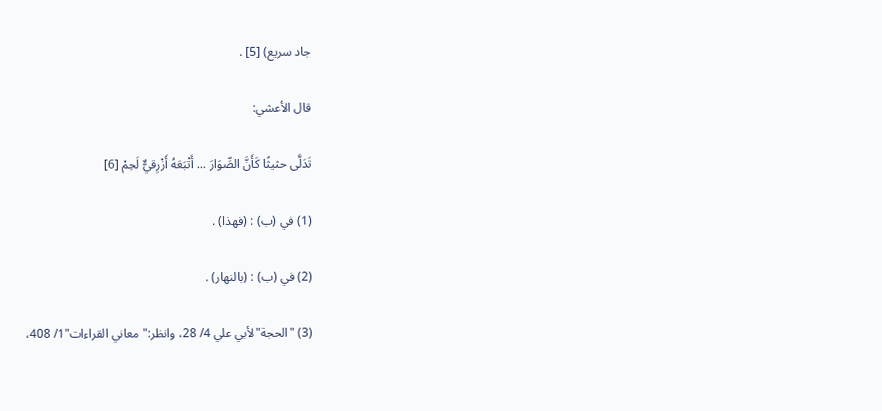جاد سريع) [5] .

قال الأعشي:

تَدَلَّى حثيثًا كَأَنَّ الصِّوَارَ ... أَتْبَعَهُ أَزْرِقيٌّ لَحِمْ [6]

(1) في (ب) : (فهذا) .

(2) في (ب) : (بالنهار) .

(3) "الحجة"لأبي علي 4/ 28، وانظر:"معاني القراءات"1/ 408،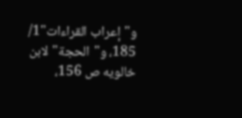و"إعراب القراءات"1/ 185، و"الحجة"لابن خالويه ص 156،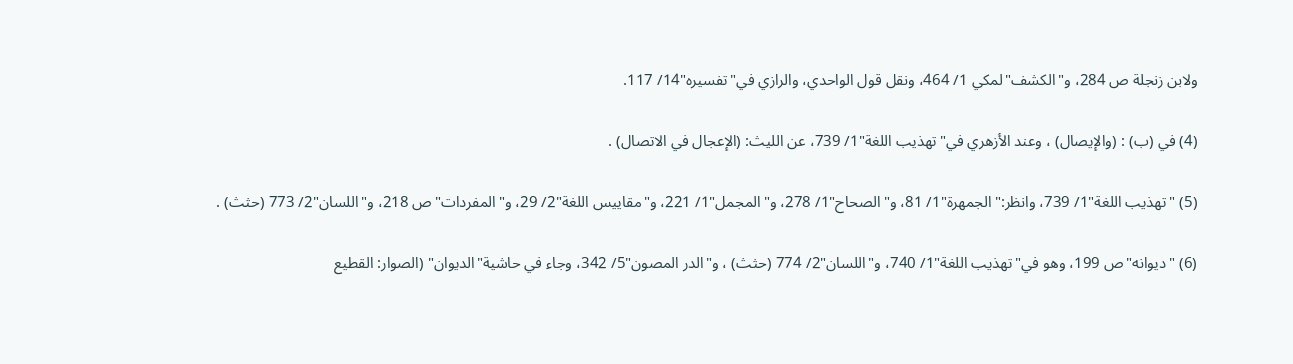ولابن زنجلة ص 284، و"الكشف"لمكي 1/ 464، ونقل قول الواحدي، والرازي في"تفسيره"14/ 117.

(4) في (ب) : (والإيصال) ، وعند الأزهري في"تهذيب اللغة"1/ 739، عن الليث: (الإعجال في الاتصال) .

(5) "تهذيب اللغة"1/ 739، وانظر:"الجمهرة"1/ 81، و"الصحاح"1/ 278، و"المجمل"1/ 221، و"مقاييس اللغة"2/ 29، و"المفردات"ص 218، و"اللسان"2/ 773 (حثث) .

(6) "ديوانه"ص 199، وهو في"تهذيب اللغة"1/ 740، و"اللسان"2/ 774 (حثث) ، و"الدر المصون"5/ 342، وجاء في حاشية"الديوان" (الصوار: القطيع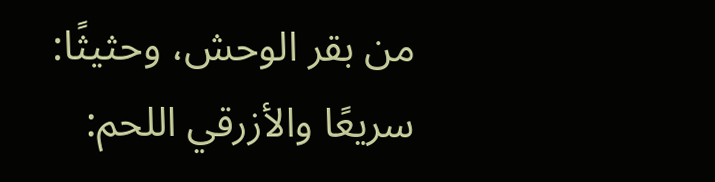من بقر الوحش، وحثيثًا: سريعًا والأزرقي اللحم: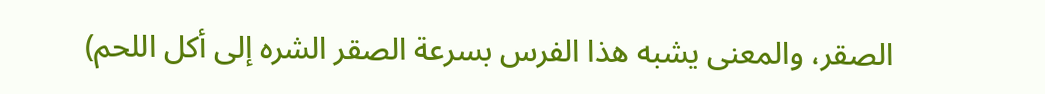الصقر، والمعنى يشبه هذا الفرس بسرعة الصقر الشره إلى أكل اللحم)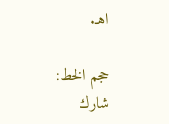اهـ.

حجم الخط:
شارك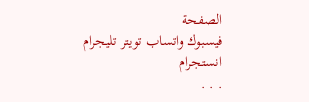الصفحة
فيسبوك واتساب تويتر تليجرام انستجرام
. . .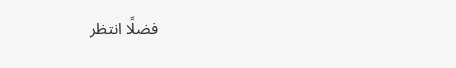فضلًا انتظر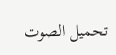تحميل الصوت